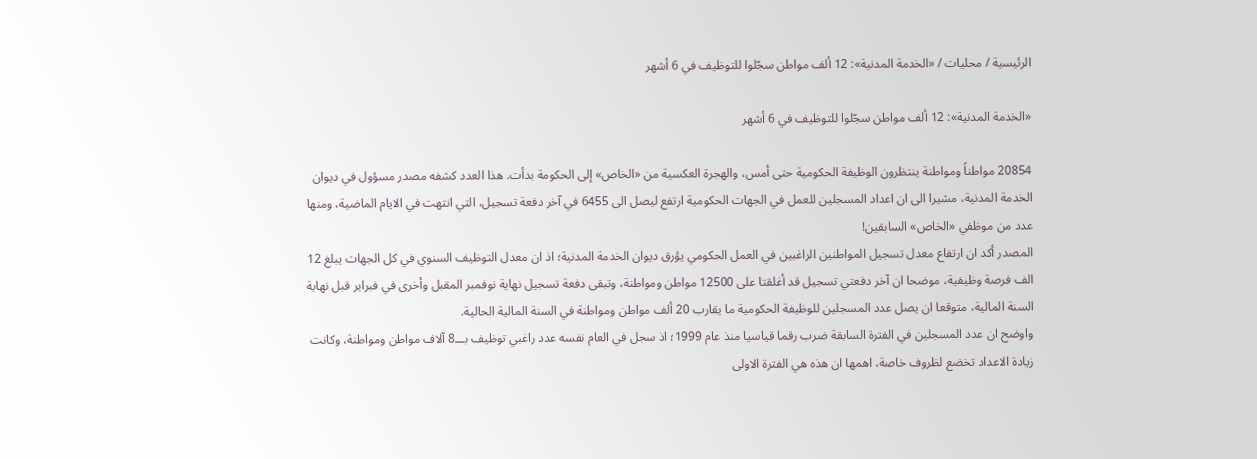الرئيسية / محليات / «الخدمة المدنية»: 12 ألف مواطن سجّلوا للتوظيف في 6 أشهر

«الخدمة المدنية»: 12 ألف مواطن سجّلوا للتوظيف في 6 أشهر

20854 مواطناً ومواطنة ينتظرون الوظيفة الحكومية حتى أمس، والهجرة العكسية من «الخاص» إلى الحكومة بدأت. هذا العدد كشفه مصدر مسؤول في ديوان الخدمة المدنية، مشيرا الى ان اعداد المسجلين للعمل في الجهات الحكومية ارتفع ليصل الى 6455 في آخر دفعة تسجيل، التي انتهت في الايام الماضية، ومنها عدد من موظفي «الخاص» السابقين!
المصدر أكد ان ارتفاع معدل تسجيل المواطنين الراغبين في العمل الحكومي يؤرق ديوان الخدمة المدنية؛ اذ ان معدل التوظيف السنوي في كل الجهات يبلغ 12 الف فرصة وظيفية، موضحا ان آخر دفعتي تسجيل قد أغلقتا على 12500 مواطن ومواطنة، وتبقى دفعة تسجيل نهاية نوفمبر المقبل وأخرى في فبراير قبل نهاية السنة المالية، متوقعا ان يصل عدد المسجلين للوظيفة الحكومية ما يقارب 20 ألف مواطن ومواطنة في السنة المالية الحالية.
واوضح ان عدد المسجلين في الفترة السابقة ضرب رقما قياسيا منذ عام 1999؛ اذ سجل في العام نفسه عدد راغبي توظيف بـــ8 آلاف مواطن ومواطنة، وكانت زيادة الاعداد تخضع لظروف خاصة، اهمها ان هذه هي الفترة الاولى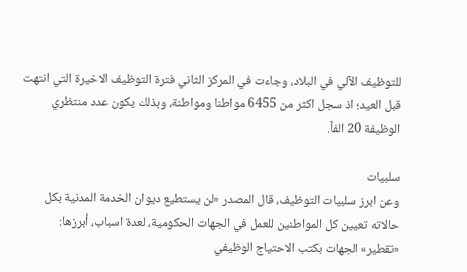للتوظيف الآلي في البلاد، وجاءت في المركز الثاني فترة التوظيف الاخيرة التي انتهت قبل العيد؛ اذ سجل اكثر من 6455 مواطنا ومواطنة، وبذلك يكون عدد منتظري الوظيفة 20 الفاً.

سلبيات
وعن ابرز سلبيات التوظيف، قال المصدر «لن يستطيع ديوان الخدمة المدنية بكل حالاته تعيين كل المواطنين للعمل في الجهات الحكومية، لعدة اسباب، أبرزها: «تقطير» الجهات بكتب الاحتياج الوظيفي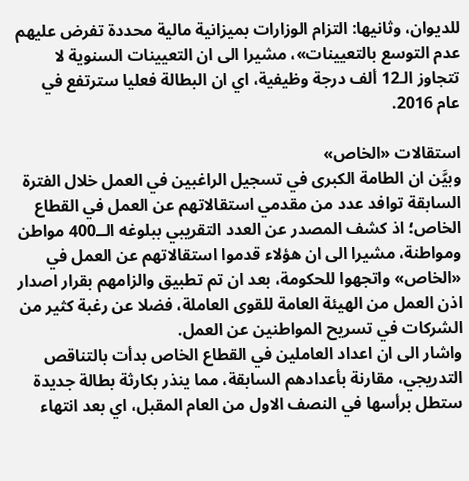للديوان، وثانيها: التزام الوزارات بميزانية مالية محددة تفرض عليهم عدم التوسع بالتعيينات»، مشيرا الى ان التعيينات السنوية لا تتجاوز الـ12 ألف درجة وظيفية، اي ان البطالة فعليا سترتفع في عام 2016.

استقالات «الخاص»
وبيَّن ان الطامة الكبرى في تسجيل الراغبين في العمل خلال الفترة السابقة توافد عدد من مقدمي استقالاتهم عن العمل في القطاع الخاص؛ اذ كشف المصدر عن العدد التقريبي ببلوغه الــ400 مواطن ومواطنة، مشيرا الى ان هؤلاء قدموا استقالاتهم عن العمل في «الخاص» واتجهوا للحكومة، بعد ان تم تطبيق والزامهم بقرار اصدار اذن العمل من الهيئة العامة للقوى العاملة، فضلا عن رغبة كثير من الشركات في تسريح المواطنين عن العمل.
واشار الى ان اعداد العاملين في القطاع الخاص بدأت بالتناقص التدريجي، مقارنة بأعدادهم السابقة، مما ينذر بكارثة بطالة جديدة ستطل برأسها في النصف الاول من العام المقبل، اي بعد انتهاء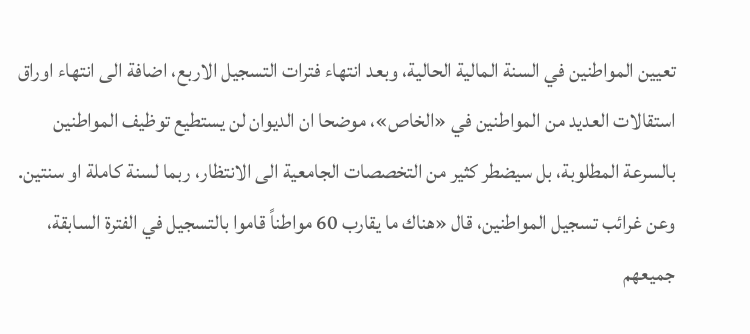تعيين المواطنين في السنة المالية الحالية، وبعد انتهاء فترات التسجيل الاربع، اضافة الى انتهاء اوراق استقالات العديد من المواطنين في «الخاص»، موضحا ان الديوان لن يستطيع توظيف المواطنين بالسرعة المطلوبة، بل سيضطر كثير من التخصصات الجامعية الى الانتظار، ربما لسنة كاملة او سنتين.
وعن غرائب تسجيل المواطنين، قال «هناك ما يقارب 60 مواطناً قاموا بالتسجيل في الفترة السابقة، جميعهم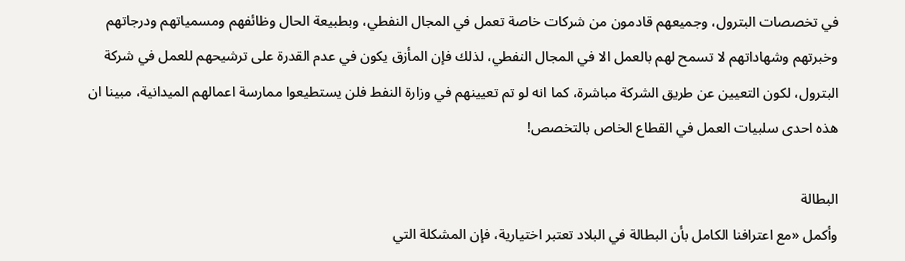في تخصصات البترول، وجميعهم قادمون من شركات خاصة تعمل في المجال النفطي، وبطبيعة الحال وظائفهم ومسمياتهم ودرجاتهم وخبرتهم وشهاداتهم لا تسمح لهم بالعمل الا في المجال النفطي، لذلك فإن المأزق يكون في عدم القدرة على ترشيحهم للعمل في شركة البترول، لكون التعيين عن طريق الشركة مباشرة، كما انه لو تم تعيينهم في وزارة النفط فلن يستطيعوا ممارسة اعمالهم الميدانية، مبينا ان هذه احدى سلبيات العمل في القطاع الخاص بالتخصص!

البطالة
وأكمل «مع اعترافنا الكامل بأن البطالة في البلاد تعتبر اختيارية، فإن المشكلة التي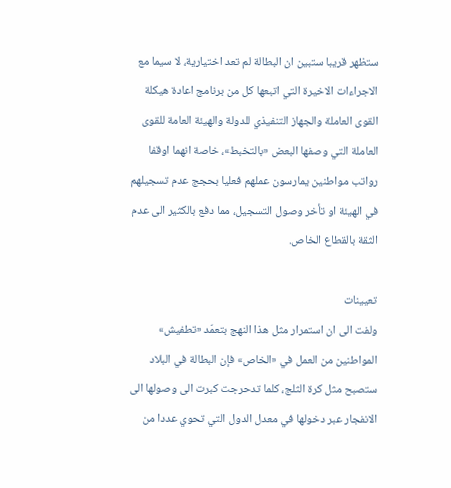ستظهر قريبا ستبين ان البطالة لم تعد اختيارية، لا سيما مع الاجراءات الاخيرة التي اتبعها كل من برنامج اعادة هيكلة القوى العاملة والجهاز التنفيذي للدولة والهيئة العامة للقوى العاملة التي وصفها البعض «بالتخبط»، خاصة انهما اوقفا رواتب مواطنين يمارسون عملهم فعليا بحجج عدم تسجيلهم في الهيئة او تأخر وصول التسجيل، مما دفع بالكثير الى عدم الثقة بالقطاع الخاص.

تعيينات
ولفت الى ان استمرار مثل هذا النهج بتعمّد «تطفيش» المواطنين من العمل في «الخاص» فإن البطالة في البلاد ستصبح مثل كرة الثلج، كلما تدحرجت كبرت الى وصولها الى الانفجار عبر دخولها في معدل الدول التي تحوي عددا من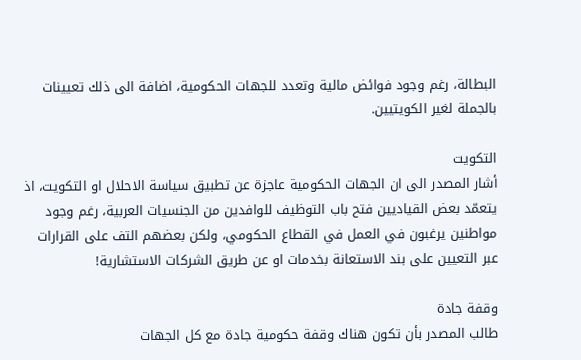البطالة، رغم وجود فوائض مالية وتعدد للجهات الحكومية، اضافة الى ذلك تعيينات بالجملة لغير الكويتيين.

التكويت
أشار المصدر الى ان الجهات الحكومية عاجزة عن تطبيق سياسة الاحلال او التكويت، اذ يتعمّد بعض القياديين فتح باب التوظيف للوافدين من الجنسيات العربية، رغم وجود مواطنين يرغبون في العمل في القطاع الحكومي، ولكن بعضهم التف على القرارات عبر التعيين على بند الاستعانة بخدمات او عن طريق الشركات الاستشارية!

وقفة جادة
طالب المصدر بأن تكون هناك وقفة حكومية جادة مع كل الجهات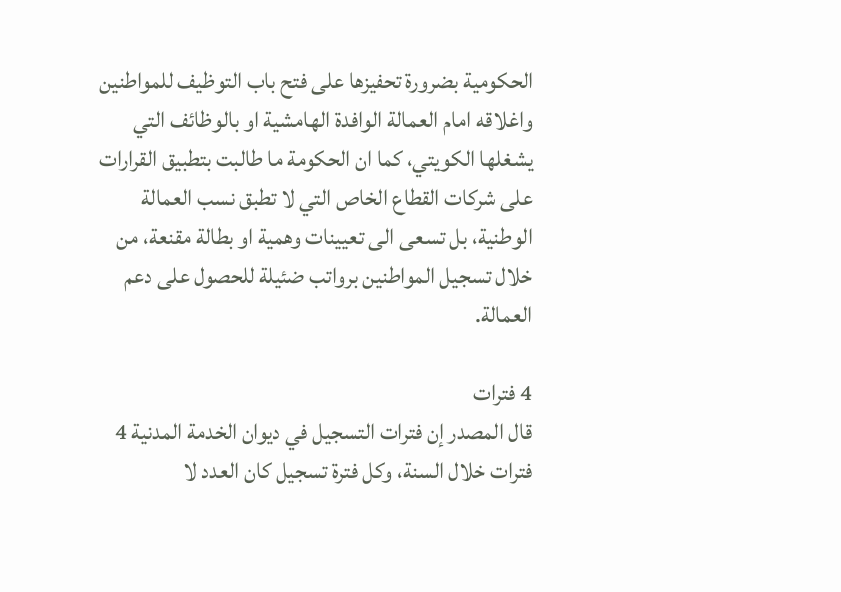الحكومية بضرورة تحفيزها على فتح باب التوظيف للمواطنين واغلاقه امام العمالة الوافدة الهامشية او بالوظائف التي يشغلها الكويتي، كما ان الحكومة ما طالبت بتطبيق القرارات على شركات القطاع الخاص التي لا تطبق نسب العمالة الوطنية، بل تسعى الى تعيينات وهمية او بطالة مقنعة، من خلال تسجيل المواطنين برواتب ضئيلة للحصول على دعم العمالة.

4 فترات
قال المصدر إن فترات التسجيل في ديوان الخدمة المدنية 4 فترات خلال السنة، وكل فترة تسجيل كان العدد لا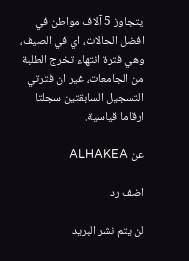يتجاوز 5 آلاف مواطن في افضل الحالات، اي في الصيف، وهي فترة انتهاء تخرج الطلبة من الجامعات، غير ان فترتي التسجيل السابقتين سجلتا ارقاما قياسية.

عن ALHAKEA

اضف رد

لن يتم نشر البريد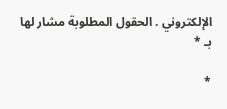الإلكتروني . الحقول المطلوبة مشار لها بـ *

*